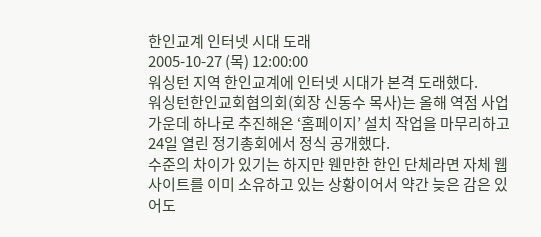한인교계 인터넷 시대 도래
2005-10-27 (목) 12:00:00
워싱턴 지역 한인교계에 인터넷 시대가 본격 도래했다.
워싱턴한인교회협의회(회장 신동수 목사)는 올해 역점 사업 가운데 하나로 추진해온 ‘홈페이지’ 설치 작업을 마무리하고 24일 열린 정기총회에서 정식 공개했다.
수준의 차이가 있기는 하지만 웬만한 한인 단체라면 자체 웹사이트를 이미 소유하고 있는 상황이어서 약간 늦은 감은 있어도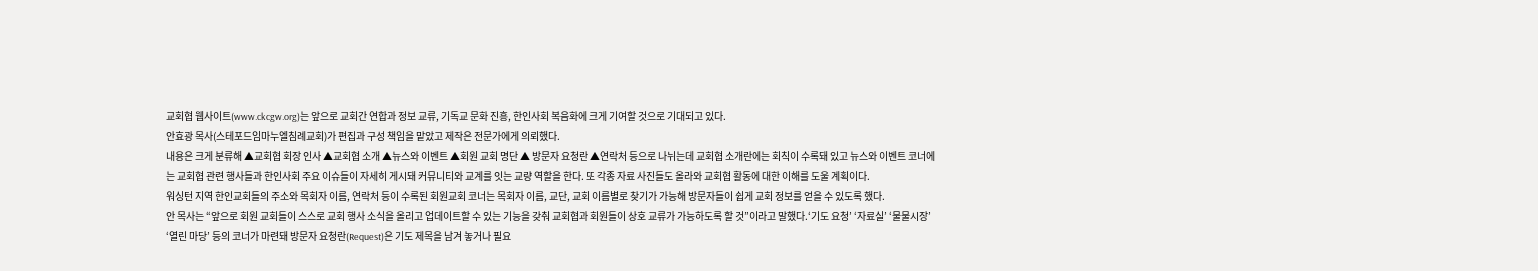교회협 웹사이트(www.ckcgw.org)는 앞으로 교회간 연합과 정보 교류, 기독교 문화 진흥, 한인사회 복음화에 크게 기여할 것으로 기대되고 있다.
안효광 목사(스테포드임마누엘침례교회)가 편집과 구성 책임을 맡았고 제작은 전문가에게 의뢰했다.
내용은 크게 분류해 ▲교회협 회장 인사 ▲교회협 소개 ▲뉴스와 이벤트 ▲회원 교회 명단 ▲ 방문자 요청란 ▲연락처 등으로 나뉘는데 교회협 소개란에는 회칙이 수록돼 있고 뉴스와 이벤트 코너에는 교회협 관련 행사들과 한인사회 주요 이슈들이 자세히 게시돼 커뮤니티와 교계를 잇는 교량 역할을 한다. 또 각종 자료 사진들도 올라와 교회협 활동에 대한 이해를 도울 계획이다.
워싱턴 지역 한인교회들의 주소와 목회자 이름, 연락처 등이 수록된 회원교회 코너는 목회자 이름, 교단, 교회 이름별로 찾기가 가능해 방문자들이 쉽게 교회 정보를 얻을 수 있도록 했다.
안 목사는 “앞으로 회원 교회들이 스스로 교회 행사 소식을 올리고 업데이트할 수 있는 기능을 갖춰 교회협과 회원들이 상호 교류가 가능하도록 할 것”이라고 말했다.‘기도 요청’ ‘자료실’ ‘물물시장’ ‘열린 마당’ 등의 코너가 마련돼 방문자 요청란(Request)은 기도 제목을 남겨 놓거나 필요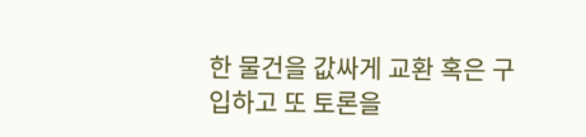한 물건을 값싸게 교환 혹은 구입하고 또 토론을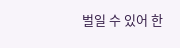벌일 수 있어 한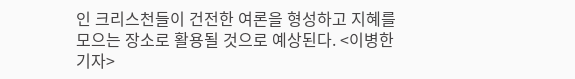인 크리스천들이 건전한 여론을 형성하고 지혜를 모으는 장소로 활용될 것으로 예상된다. <이병한 기자>